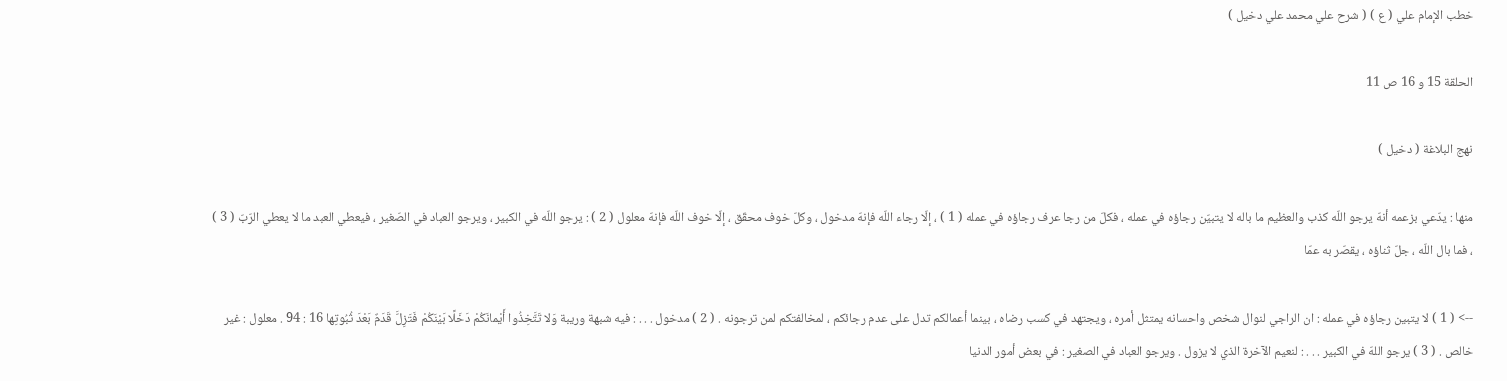خطب الإمام علي ( ع ) ( شرح علي محمد علي دخيل )

الحلقة 15 و 16 ص 11

نهج البلاغة ( دخيل )

منها : يدّعي بزعمه أنهّ يرجو اللّه كذب والعظيم ما باله لا يتبيّن رجاؤه في عمله ، فكلّ من رجا عرف رجاؤه في عمله ( 1 ) ، إلّا رجاء اللّه فإنهّ مدخول ، وكلّ خوف محقّق ، إلّا خوف اللّه فإنهّ معلول ( 2 ) : يرجو اللّه في الكبير ، ويرجو العباد في الصّغير ، فيعطي العبد ما لا يعطي الرّبّ ( 3 ) ، فما بال اللّه ، جلّ ثناؤه ، يقصّر به عمّا

--> ( 1 ) لا يتبين رجاؤه في عمله : ان الراجي لنوال شخص واحسانه يمتثل أمره ، ويجتهد في كسب رضاه ، بينما أعمالكم تدل على عدم رجائكم ، لمخالفتكم لمن ترجونه . ( 2 ) مدخول . . . : فيه شبهة وريبة وَلا تَتَّخِذُوا أَيْمانَكُمْ دَخَلًا بَيْنَكُمْ فَتَزِلَّ قَدَمٌ بَعْدَ ثُبُوتِها 16 : 94 . معلول : غير خالص . ( 3 ) يرجو اللهّ في الكبير . . . : لنعيم الآخرة الذي لا يزول . ويرجو العباد في الصغير : في بعض أمور الدنيا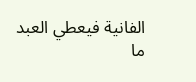الفانية فيعطي العبد ما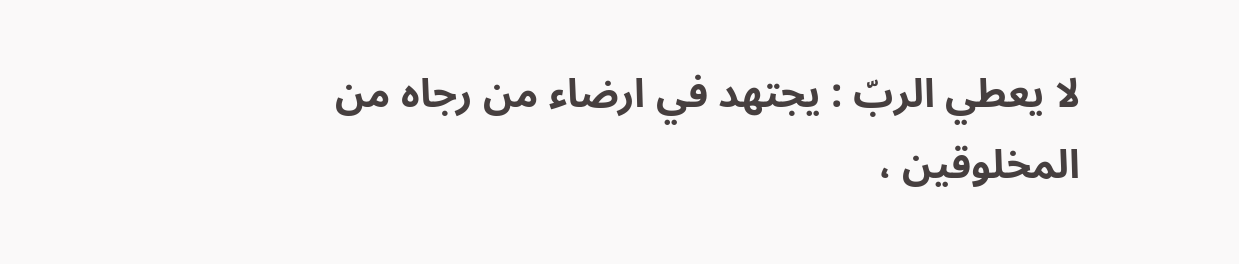لا يعطي الربّ : يجتهد في ارضاء من رجاه من المخلوقين ،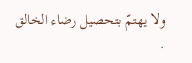ولا يهتمّ بتحصيل رضاء الخالق .